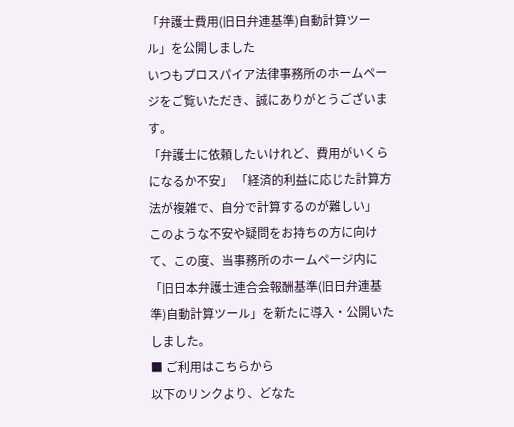「弁護士費用(旧日弁連基準)自動計算ツール」を公開しました
いつもプロスパイア法律事務所のホームページをご覧いただき、誠にありがとうございます。
「弁護士に依頼したいけれど、費用がいくらになるか不安」 「経済的利益に応じた計算方法が複雑で、自分で計算するのが難しい」
このような不安や疑問をお持ちの方に向けて、この度、当事務所のホームページ内に「旧日本弁護士連合会報酬基準(旧日弁連基準)自動計算ツール」を新たに導入・公開いたしました。
■ ご利用はこちらから
以下のリンクより、どなた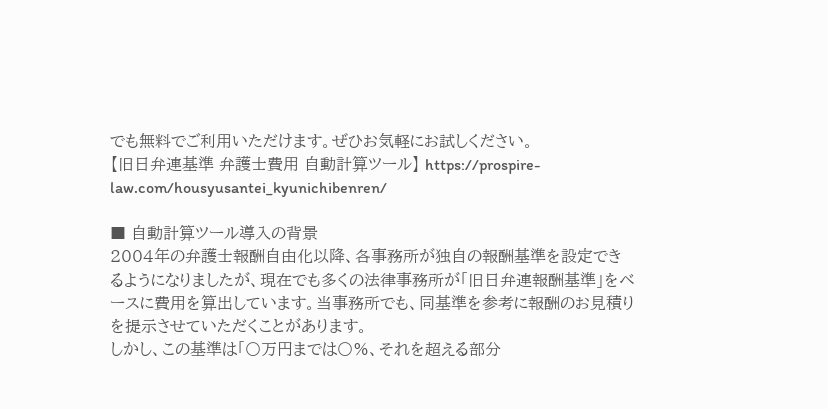でも無料でご利用いただけます。ぜひお気軽にお試しください。
【旧日弁連基準 弁護士費用 自動計算ツール】 https://prospire-law.com/housyusantei_kyunichibenren/

■ 自動計算ツール導入の背景
2004年の弁護士報酬自由化以降、各事務所が独自の報酬基準を設定できるようになりましたが、現在でも多くの法律事務所が「旧日弁連報酬基準」をベースに費用を算出しています。当事務所でも、同基準を参考に報酬のお見積りを提示させていただくことがあります。
しかし、この基準は「〇万円までは〇%、それを超える部分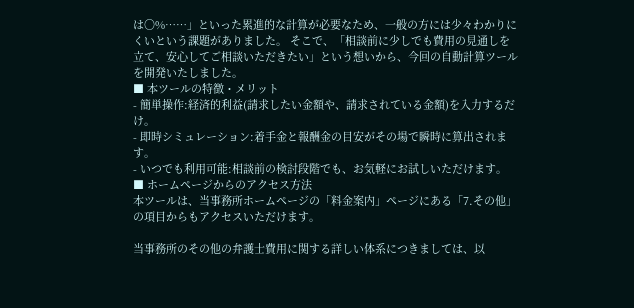は〇%……」といった累進的な計算が必要なため、一般の方には少々わかりにくいという課題がありました。 そこで、「相談前に少しでも費用の見通しを立て、安心してご相談いただきたい」という想いから、今回の自動計算ツールを開発いたしました。
■ 本ツールの特徴・メリット
- 簡単操作:経済的利益(請求したい金額や、請求されている金額)を入力するだけ。
- 即時シミュレーション:着手金と報酬金の目安がその場で瞬時に算出されます。
- いつでも利用可能:相談前の検討段階でも、お気軽にお試しいただけます。
■ ホームページからのアクセス方法
本ツールは、当事務所ホームページの「料金案内」ページにある「7.その他」の項目からもアクセスいただけます。

当事務所のその他の弁護士費用に関する詳しい体系につきましては、以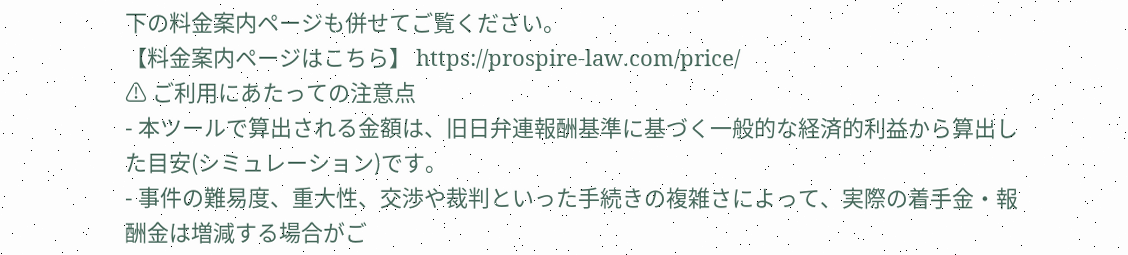下の料金案内ページも併せてご覧ください。
【料金案内ページはこちら】 https://prospire-law.com/price/
⚠ ご利用にあたっての注意点
- 本ツールで算出される金額は、旧日弁連報酬基準に基づく一般的な経済的利益から算出した目安(シミュレーション)です。
- 事件の難易度、重大性、交渉や裁判といった手続きの複雑さによって、実際の着手金・報酬金は増減する場合がご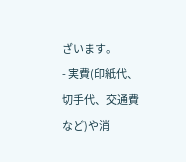ざいます。
- 実費(印紙代、切手代、交通費など)や消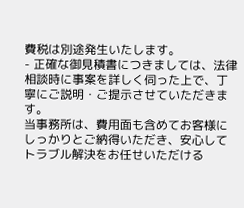費税は別途発生いたします。
- 正確な御見積書につきましては、法律相談時に事案を詳しく伺った上で、丁寧にご説明・ご提示させていただきます。
当事務所は、費用面も含めてお客様にしっかりとご納得いただき、安心してトラブル解決をお任せいただける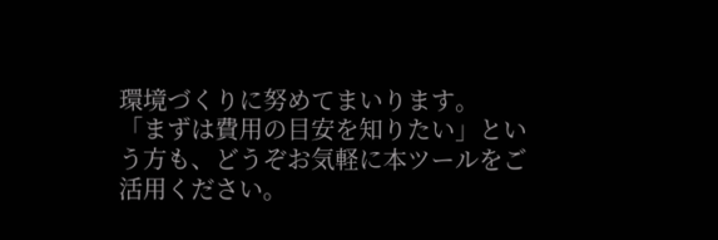環境づくりに努めてまいります。
「まずは費用の目安を知りたい」という方も、どうぞお気軽に本ツールをご活用ください。